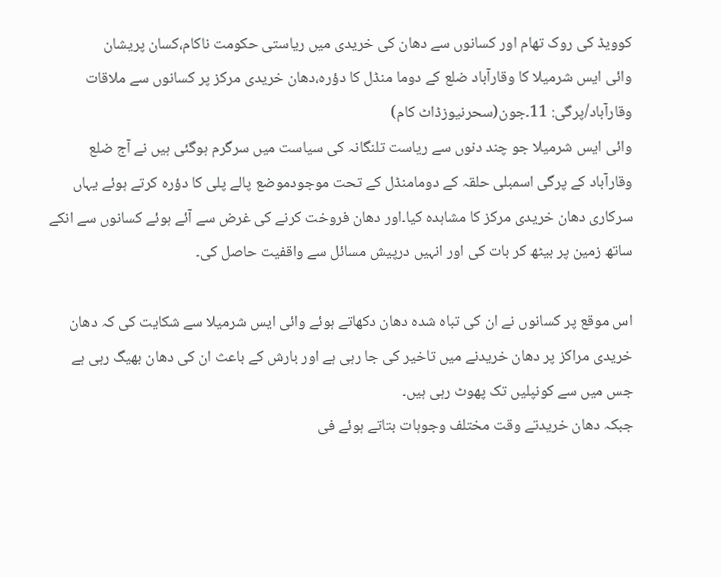کوویڈ کی روک تھام اور کسانوں سے دھان کی خریدی میں ریاستی حکومت ناکام،کسان پریشان
وائی ایس شرمیلا کا وقارآباد ضلع کے دوما منڈل کا دؤرہ،دھان خریدی مرکز پر کسانوں سے ملاقات
وقارآباد/پرگی: 11۔جون(سحرنیوزڈاٹ کام)
وائی ایس شرمیلا جو چند دنوں سے ریاست تلنگانہ کی سیاست میں سرگرم ہوگئی ہیں نے آج ضلع وقارآباد کے پرگی اسمبلی حلقہ کے دومامنڈل کے تحت موجودموضع پالے پلی کا دؤرہ کرتے ہوئے یہاں سرکاری دھان خریدی مرکز کا مشاہدہ کیا۔اور دھان فروخت کرنے کی غرض سے آئے ہوئے کسانوں سے انکے ساتھ زمین پر بیٹھ کر بات کی اور انہیں درپیش مسائل سے واقفیت حاصل کی۔

اس موقع پر کسانوں نے ان کی تباہ شدہ دھان دکھاتے ہوئے وائی ایس شرمیلا سے شکایت کی کہ دھان خریدی مراکز پر دھان خریدنے میں تاخیر کی جا رہی ہے اور بارش کے باعث ان کی دھان بھیگ رہی ہے جس میں سے کونپلیں تک پھوٹ رہی ہیں۔
جبکہ دھان خریدتے وقت مختلف وجوہات بتاتے ہوئے فی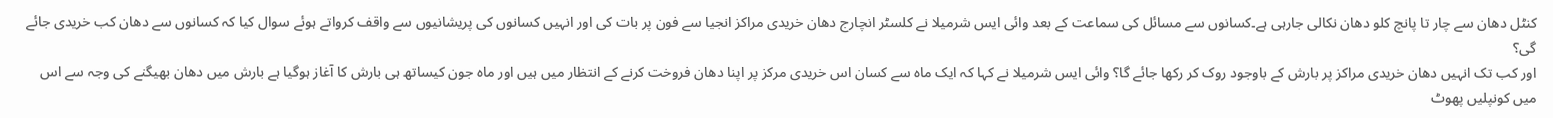کنٹل دھان سے چار تا پانچ کلو دھان نکالی جارہی ہے۔کسانوں سے مسائل کی سماعت کے بعد وائی ایس شرمیلا نے کلسٹر انچارج دھان خریدی مراکز انجیا سے فون پر بات کی اور انہیں کسانوں کی پریشانیوں سے واقف کرواتے ہوئے سوال کیا کہ کسانوں سے دھان کب خریدی جائے گی؟
اور کب تک انہیں دھان خریدی مراکز پر بارش کے باوجود روک کر رکھا جائے گا؟ وائی ایس شرمیلا نے کہا کہ ایک ماہ سے کسان اس خریدی مرکز پر اپنا دھان فروخت کرنے کے انتظار میں ہیں اور ماہ جون کیساتھ ہی بارش کا آغاز ہوگیا ہے بارش میں دھان بھیگنے کی وجہ سے اس میں کونپلیں پھوٹ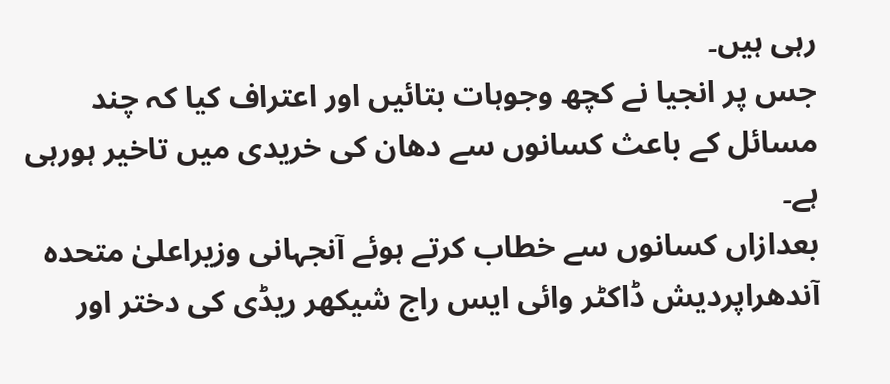رہی ہیں۔
جس پر انجیا نے کچھ وجوہات بتائیں اور اعتراف کیا کہ چند مسائل کے باعث کسانوں سے دھان کی خریدی میں تاخیر ہورہی ہے۔
بعدازاں کسانوں سے خطاب کرتے ہوئے آنجہانی وزیراعلیٰ متحدہ آندھراپردیش ڈاکٹر وائی ایس راج شیکھر ریڈی کی دختر اور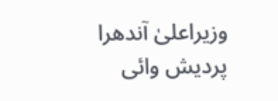وزیراعلیٰ آندھرا پردیش وائی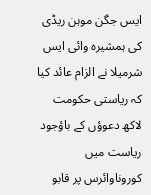ایس جگن موہن ریڈی کی ہمشیرہ وائی ایس شرمیلا نے الزام عائد کیا کہ ریاستی حکومت لاکھ دعوؤں کے باؤجود ریاست میں کوروناوائرس پر قابو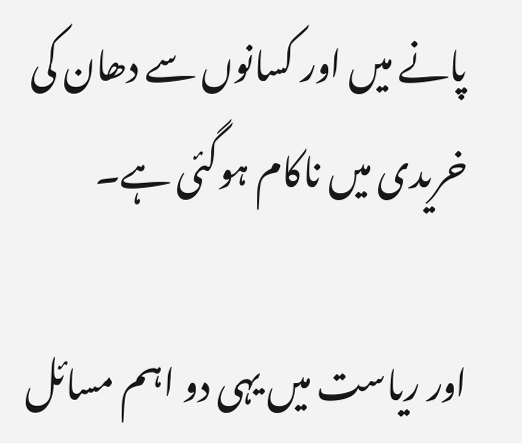پانے میں اور کسانوں سے دھان کی خریدی میں ناکام ہوگئی ہے۔

اور ریاست میں یہی دو اہم مسائل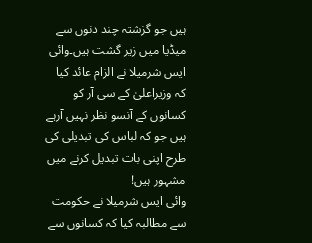ہیں جو گزشتہ چند دنوں سے میڈیا میں زیر گشت ہیں۔وائی ایس شرمیلا نے الزام عائد کیا کہ وزیراعلیٰ کے سی آر کو کسانوں کے آنسو نظر نہیں آرہے ہیں جو کہ لباس کی تبدیلی کی طرح اپنی بات تبدیل کرنے میں مشہور ہیں!
وائی ایس شرمیلا نے حکومت سے مطالبہ کیا کہ کسانوں سے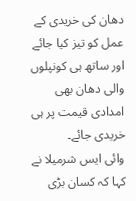دھان کی خریدی کے عمل کو تیز کیا جائے اور ساتھ ہی کونپلوں والی دھان بھی امدادی قیمت پر ہی خریدی جائے۔
وائی ایس شرمیلا نے کہا کہ کسان بڑی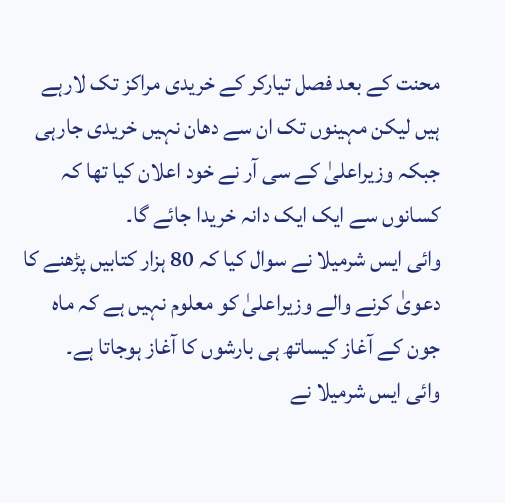محنت کے بعد فصل تیارکر کے خریدی مراکز تک لارہے ہیں لیکن مہینوں تک ان سے دھان نہیں خریدی جارہی جبکہ وزیراعلیٰ کے سی آر نے خود اعلان کیا تھا کہ کسانوں سے ایک ایک دانہ خریدا جائے گا۔
وائی ایس شرمیلا نے سوال کیا کہ 80 ہزار کتابیں پڑھنے کا دعویٰ کرنے والے وزیراعلیٰ کو معلوم نہیں ہے کہ ماہ جون کے آغاز کیساتھ ہی بارشوں کا آغاز ہوجاتا ہے۔
وائی ایس شرمیلا نے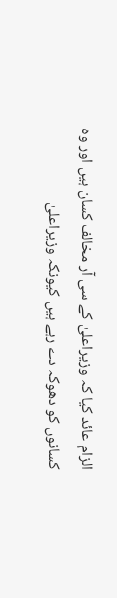الزام عائد کیا کہ وزیراعلیٰ کے سی آر مخالف کسان ہیں اور وہ کسانوں کو دھوکہ دے رہے ہیں کیونکہ وزیراعلیٰ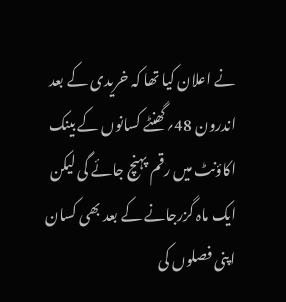نے اعلان کیا تھا کہ خریدی کے بعد اندرون 48؍گھنٹے کسانوں کے بینک اکاؤنٹ میں رقم پہنچ جائے گی لیکن ایک ماہ گزرجانے کے بعد بھی کسان اپنی فصلوں کی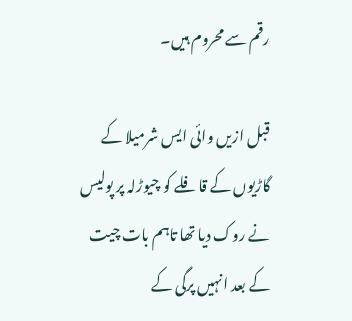رقم سے محروم ہیں۔

قبل ازیں وائی ایس شرمیلا کے گاڑیوں کے قافلے کو چیوڑلہ پر پولیس نے روک دیا تھا تاہم بات چیت کے بعد انہیں پرگی کے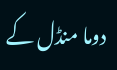دوما منڈل کے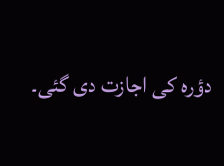دؤرہ کی اجازت دی گئی۔